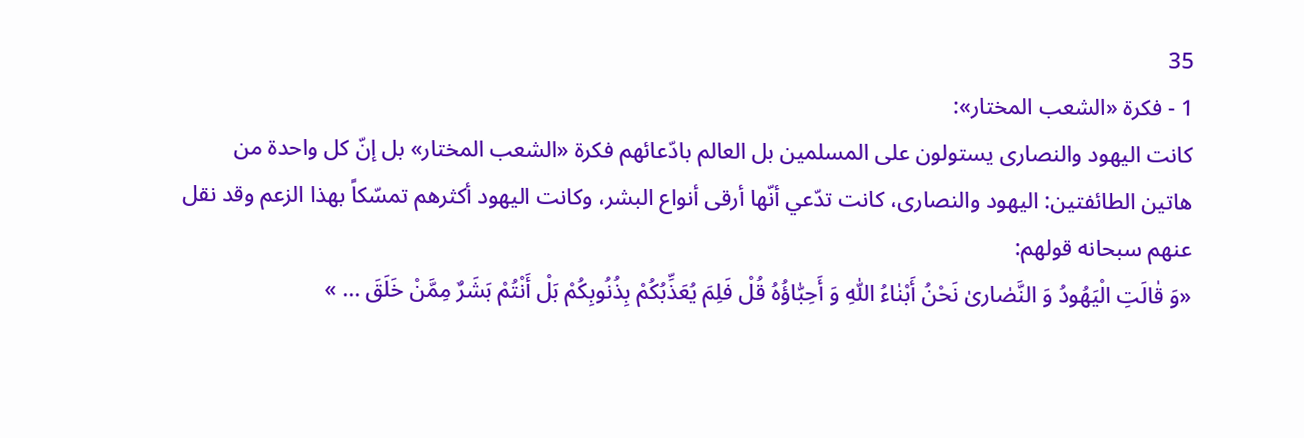35
1 - فكرة «الشعب المختار»:
كانت اليهود والنصارى يستولون على المسلمين بل العالم بادّعائهم فكرة «الشعب المختار» بل إنّ كل واحدة من هاتين الطائفتين: اليهود والنصارى، كانت تدّعي أنّها أرقى أنواع البشر، وكانت اليهود أكثرهم تمسّكاً بهذا الزعم وقد نقل عنهم سبحانه قولهم:
«وَ قٰالَتِ الْيَهُودُ وَ النَّصٰارىٰ نَحْنُ أَبْنٰاءُ اللّٰهِ وَ أَحِبّٰاؤُهُ قُلْ فَلِمَ يُعَذِّبُكُمْ بِذُنُوبِكُمْ بَلْ أَنْتُمْ بَشَرٌ مِمَّنْ خَلَقَ ... »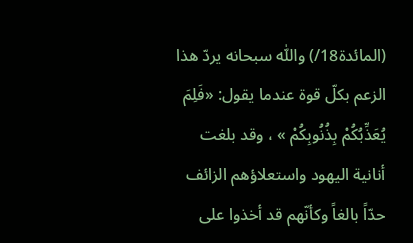(المائدة18/) واللّٰه سبحانه يردّ هذا الزعم بكلّ قوة عندما يقول: «فَلِمَ يُعَذِّبُكُمْ بِذُنُوبِكُمْ » ، وقد بلغت أنانية اليهود واستعلاؤهم الزائف حدّاً بالغاً وكأنّهم قد أخذوا على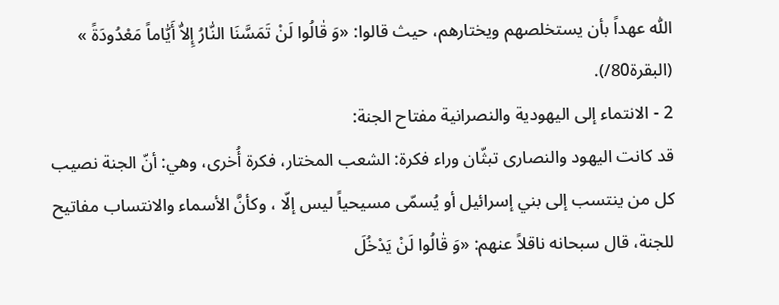اللّٰه عهداً بأن يستخلصهم ويختارهم، حيث قالوا: «وَ قٰالُوا لَنْ تَمَسَّنَا النّٰارُ إِلاّٰ أَيّٰاماً مَعْدُودَةً » (البقرة80/).
2 - الانتماء إلى اليهودية والنصرانية مفتاح الجنة:
قد كانت اليهود والنصارى تبثّان وراء فكرة: الشعب المختار، فكرة أُخرى، وهي: أنّ الجنة نصيب كل من ينتسب إلى بني إسرائيل أو يُسمّى مسيحياً ليس إلّا ، وكأنَّ الأسماء والانتساب مفاتيح للجنة، قال سبحانه ناقلاً عنهم: «وَ قٰالُوا لَنْ يَدْخُلَ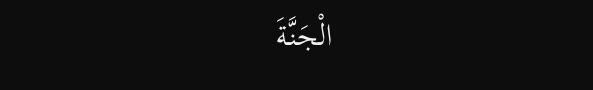الْجَنَّةَ